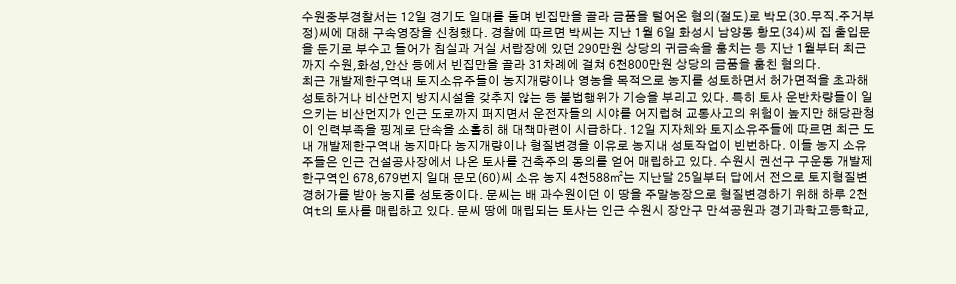수원중부경찰서는 12일 경기도 일대를 돌며 빈집만을 골라 금품을 털어온 혐의(절도)로 박모(30.무직.주거부정)씨에 대해 구속영장을 신청했다. 경찰에 따르면 박씨는 지난 1월 6일 화성시 남양동 황모(34)씨 집 출입문을 둔기로 부수고 들어가 침실과 거실 서랍장에 있던 290만원 상당의 귀금속을 훔치는 등 지난 1월부터 최근까지 수원,화성,안산 등에서 빈집만을 골라 31차례에 걸쳐 6천800만원 상당의 금품을 훔친 혐의다.
최근 개발제한구역내 토지소유주들이 농지개량이나 영농을 목적으로 농지를 성토하면서 허가면적을 초과해 성토하거나 비산먼지 방지시설을 갖추지 않는 등 불법행위가 기승을 부리고 있다. 특히 토사 운반차량들이 일으키는 비산먼지가 인근 도로까지 퍼지면서 운전자들의 시야를 어지럽혀 교통사고의 위험이 높지만 해당관청이 인력부족을 핑계로 단속을 소홀히 해 대책마련이 시급하다. 12일 지자체와 토지소유주들에 따르면 최근 도내 개발제한구역내 농지마다 농지개량이나 형질변경을 이유로 농지내 성토작업이 빈번하다. 이들 농지 소유주들은 인근 건설공사장에서 나온 토사를 건축주의 동의를 얻어 매립하고 있다. 수원시 권선구 구운동 개발제한구역인 678,679번지 일대 문모(60)씨 소유 농지 4천588㎡는 지난달 25일부터 답에서 전으로 토지형질변경허가를 받아 농지를 성토중이다. 문씨는 배 과수원이던 이 땅을 주말농장으로 형질변경하기 위해 하루 2천여t의 토사를 매립하고 있다. 문씨 땅에 매립되는 토사는 인근 수원시 장안구 만석공원과 경기과학고등학교,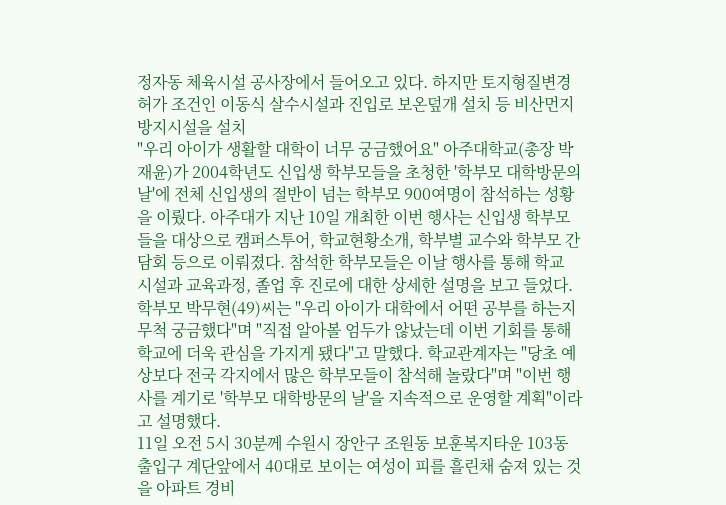정자동 체육시설 공사장에서 들어오고 있다. 하지만 토지형질변경허가 조건인 이동식 살수시설과 진입로 보온덮개 설치 등 비산먼지 방지시설을 설치
"우리 아이가 생활할 대학이 너무 궁금했어요" 아주대학교(총장 박재윤)가 2004학년도 신입생 학부모들을 초청한 '학부모 대학방문의 날'에 전체 신입생의 절반이 넘는 학부모 900여명이 참석하는 성황을 이뤘다. 아주대가 지난 10일 개최한 이번 행사는 신입생 학부모들을 대상으로 캠퍼스투어, 학교현황소개, 학부별 교수와 학부모 간담회 등으로 이뤄졌다. 참석한 학부모들은 이날 행사를 통해 학교 시설과 교육과정, 졸업 후 진로에 대한 상세한 설명을 보고 들었다. 학부모 박무현(49)씨는 "우리 아이가 대학에서 어떤 공부를 하는지 무척 궁금했다"며 "직접 알아볼 엄두가 않났는데 이번 기회를 통해 학교에 더욱 관심을 가지게 됐다"고 말했다. 학교관계자는 "당초 예상보다 전국 각지에서 많은 학부모들이 참석해 놀랐다"며 "이번 행사를 계기로 '학부모 대학방문의 날'을 지속적으로 운영할 계획"이라고 설명했다.
11일 오전 5시 30분께 수원시 장안구 조원동 보훈복지타운 103동 출입구 계단앞에서 40대로 보이는 여성이 피를 흘린채 숨져 있는 것을 아파트 경비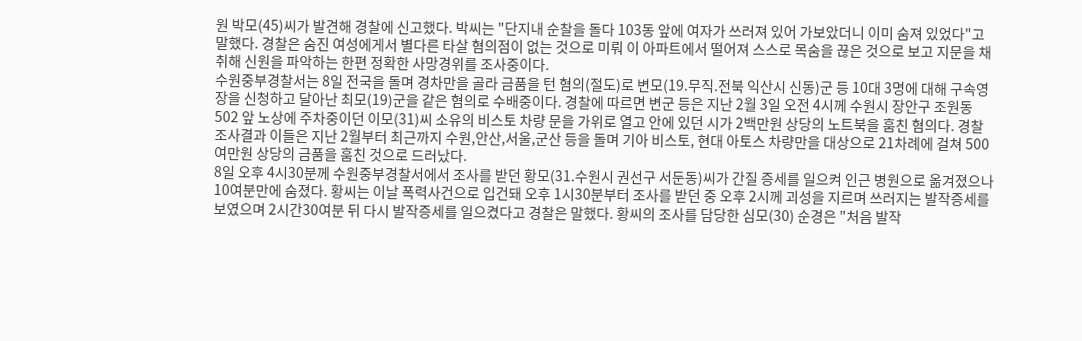원 박모(45)씨가 발견해 경찰에 신고했다. 박씨는 "단지내 순찰을 돌다 103동 앞에 여자가 쓰러져 있어 가보았더니 이미 숨져 있었다"고 말했다. 경찰은 숨진 여성에게서 별다른 타살 혐의점이 없는 것으로 미뤄 이 아파트에서 떨어져 스스로 목숨을 끊은 것으로 보고 지문을 채취해 신원을 파악하는 한편 정확한 사망경위를 조사중이다.
수원중부경찰서는 8일 전국을 돌며 경차만을 골라 금품을 턴 혐의(절도)로 변모(19.무직.전북 익산시 신동)군 등 10대 3명에 대해 구속영장을 신청하고 달아난 최모(19)군을 같은 혐의로 수배중이다. 경찰에 따르면 변군 등은 지난 2월 3일 오전 4시께 수원시 장안구 조원동 502 앞 노상에 주차중이던 이모(31)씨 소유의 비스토 차량 문을 가위로 열고 안에 있던 시가 2백만원 상당의 노트북을 훔친 혐의다. 경찰조사결과 이들은 지난 2월부터 최근까지 수원,안산,서울,군산 등을 돌며 기아 비스토, 현대 아토스 차량만을 대상으로 21차례에 걸쳐 500여만원 상당의 금품을 훔친 것으로 드러났다.
8일 오후 4시30분께 수원중부경찰서에서 조사를 받던 황모(31.수원시 권선구 서둔동)씨가 간질 증세를 일으켜 인근 병원으로 옮겨졌으나 10여분만에 숨졌다. 황씨는 이날 폭력사건으로 입건돼 오후 1시30분부터 조사를 받던 중 오후 2시께 괴성을 지르며 쓰러지는 발작증세를 보였으며 2시간30여분 뒤 다시 발작증세를 일으켰다고 경찰은 말했다. 황씨의 조사를 담당한 심모(30) 순경은 "처음 발작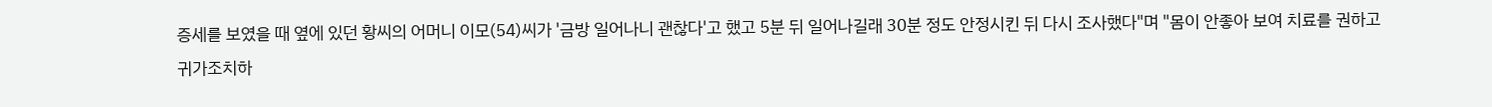증세를 보였을 때 옆에 있던 황씨의 어머니 이모(54)씨가 '금방 일어나니 괜찮다'고 했고 5분 뒤 일어나길래 30분 정도 안정시킨 뒤 다시 조사했다"며 "몸이 안좋아 보여 치료를 권하고 귀가조치하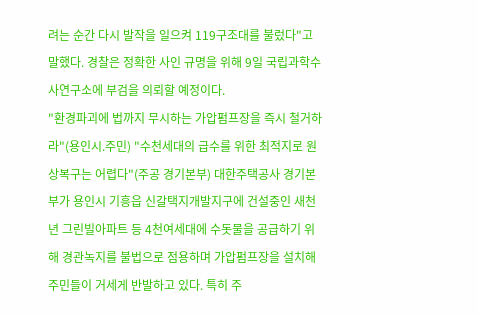려는 순간 다시 발작을 일으켜 119구조대를 불렀다"고 말했다. 경찰은 정확한 사인 규명을 위해 9일 국립과학수사연구소에 부검을 의뢰할 예정이다.
"환경파괴에 법까지 무시하는 가압펌프장을 즉시 철거하라"(용인시.주민) "수천세대의 급수를 위한 최적지로 원상복구는 어렵다"(주공 경기본부) 대한주택공사 경기본부가 용인시 기흥읍 신갈택지개발지구에 건설중인 새천년 그린빌아파트 등 4천여세대에 수돗물을 공급하기 위해 경관녹지를 불법으로 점용하며 가압펌프장을 설치해 주민들이 거세게 반발하고 있다. 특히 주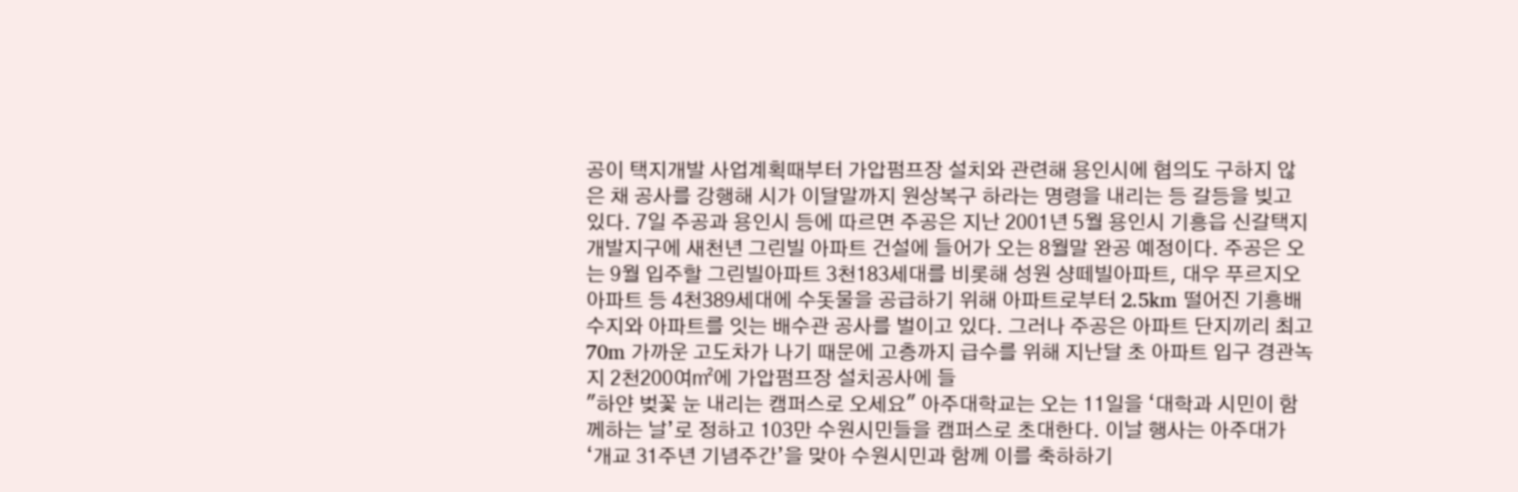공이 택지개발 사업계획때부터 가압펌프장 설치와 관련해 용인시에 협의도 구하지 않은 채 공사를 강행해 시가 이달말까지 원상복구 하라는 명령을 내리는 등 갈등을 빚고 있다. 7일 주공과 용인시 등에 따르면 주공은 지난 2001년 5월 용인시 기흥읍 신갈택지개발지구에 새천년 그린빌 아파트 건설에 들어가 오는 8월말 완공 예정이다. 주공은 오는 9월 입주할 그린빌아파트 3천183세대를 비롯해 성원 샹떼빌아파트, 대우 푸르지오아파트 등 4천389세대에 수돗물을 공급하기 위해 아파트로부터 2.5km 떨어진 기흥배수지와 아파트를 잇는 배수관 공사를 벌이고 있다. 그러나 주공은 아파트 단지끼리 최고 70m 가까운 고도차가 나기 때문에 고층까지 급수를 위해 지난달 초 아파트 입구 경관녹지 2천200여㎡에 가압펌프장 설치공사에 들
"하얀 벚꽃 눈 내리는 캠퍼스로 오세요" 아주대학교는 오는 11일을 ‘대학과 시민이 함께하는 날’로 정하고 103만 수원시민들을 캠퍼스로 초대한다. 이날 행사는 아주대가 ‘개교 31주년 기념주간’을 맞아 수원시민과 함께 이를 축하하기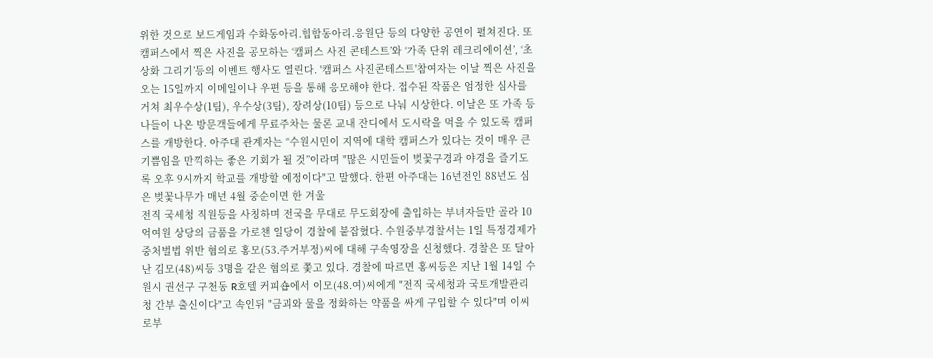위한 것으로 보드게임과 수화동아리.힙합동아리.응원단 등의 다양한 공연이 펼쳐진다. 또 캠퍼스에서 찍은 사진을 공모하는 ‘캠퍼스 사진 콘테스트’와 ‘가족 단위 레크리에이션’, ‘초상화 그리기’등의 이벤트 행사도 열린다. '캠퍼스 사진콘테스트'참여자는 이날 찍은 사진을 오는 15일까지 이메일이나 우편 등을 통해 응모해야 한다. 접수된 작품은 엄정한 심사를 거쳐 최우수상(1팀), 우수상(3팀), 장려상(10팀) 등으로 나눠 시상한다. 이날은 또 가족 등 나들이 나온 방문객들에게 무료주차는 물론 교내 잔디에서 도시락을 먹을 수 있도록 캠퍼스를 개방한다. 아주대 관계자는 “수원시민이 지역에 대학 캠퍼스가 있다는 것이 매우 큰 기쁨임을 만끽하는 좋은 기회가 될 것”이라며 "많은 시민들이 벚꽃구경과 야경을 즐기도록 오후 9시까지 학교를 개방할 예정이다"고 말했다. 한편 아주대는 16년전인 88년도 심은 벚꽃나무가 매년 4월 중순이면 한 겨울
전직 국세청 직원등을 사칭하며 전국을 무대로 무도회장에 출입하는 부녀자들만 골라 10억여원 상당의 금품을 가로챈 일당이 경찰에 붙잡혔다. 수원중부경찰서는 1일 특정경제가중처벌법 위반 혐의로 홍모(53.주거부정)씨에 대해 구속영장을 신청했다. 경찰은 또 달아난 김모(48)씨등 3명을 같은 혐의로 쫓고 있다. 경찰에 따르면 홍씨등은 지난 1월 14일 수원시 권선구 구천동 R호텔 커피숍에서 이모(48.여)씨에게 "전직 국세청과 국토개발관리청 간부 출신이다"고 속인뒤 "금괴와 물을 정화하는 약품을 싸게 구입할 수 있다"며 이씨로부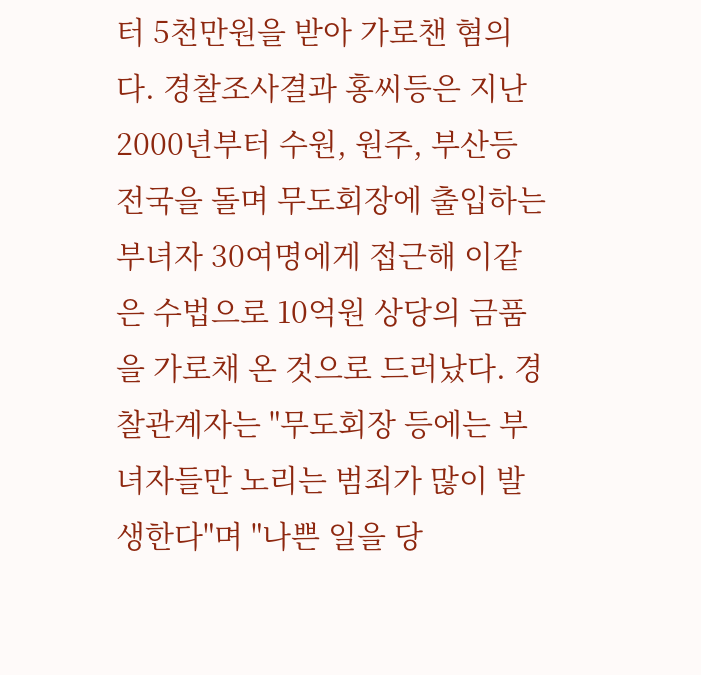터 5천만원을 받아 가로챈 혐의다. 경찰조사결과 홍씨등은 지난 2000년부터 수원, 원주, 부산등 전국을 돌며 무도회장에 출입하는 부녀자 30여명에게 접근해 이같은 수법으로 10억원 상당의 금품을 가로채 온 것으로 드러났다. 경찰관계자는 "무도회장 등에는 부녀자들만 노리는 범죄가 많이 발생한다"며 "나쁜 일을 당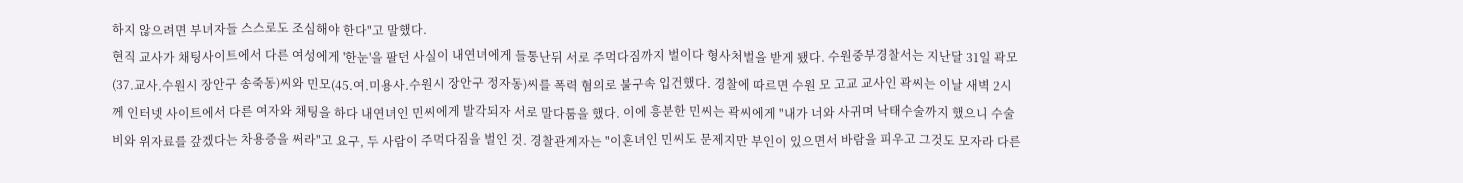하지 않으려면 부녀자들 스스로도 조심해야 한다"고 말했다.
현직 교사가 채팅사이트에서 다른 여성에게 '한눈'을 팔던 사실이 내연녀에게 들통난뒤 서로 주먹다짐까지 벌이다 형사처벌을 받게 됐다. 수원중부경찰서는 지난달 31일 곽모(37.교사.수원시 장안구 송죽동)씨와 민모(45.여.미용사.수원시 장안구 정자동)씨를 폭력 혐의로 불구속 입건했다. 경찰에 따르면 수원 모 고교 교사인 곽씨는 이날 새벽 2시께 인터넷 사이트에서 다른 여자와 채팅을 하다 내연녀인 민씨에게 발각되자 서로 말다툼을 했다. 이에 흥분한 민씨는 곽씨에게 "내가 너와 사귀며 낙태수술까지 했으니 수술비와 위자료를 갚겠다는 차용증을 써라"고 요구, 두 사람이 주먹다짐을 벌인 것. 경찰관계자는 "이혼녀인 민씨도 문제지만 부인이 있으면서 바람을 피우고 그것도 모자라 다른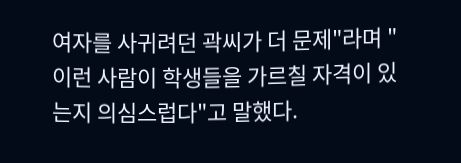여자를 사귀려던 곽씨가 더 문제"라며 "이런 사람이 학생들을 가르칠 자격이 있는지 의심스럽다"고 말했다.